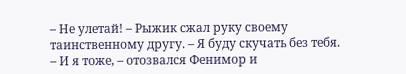– Не улетай! – Рыжик сжал руку своему таинственному другу. – Я буду скучать без тебя.
– И я тоже, – отозвался Фенимор и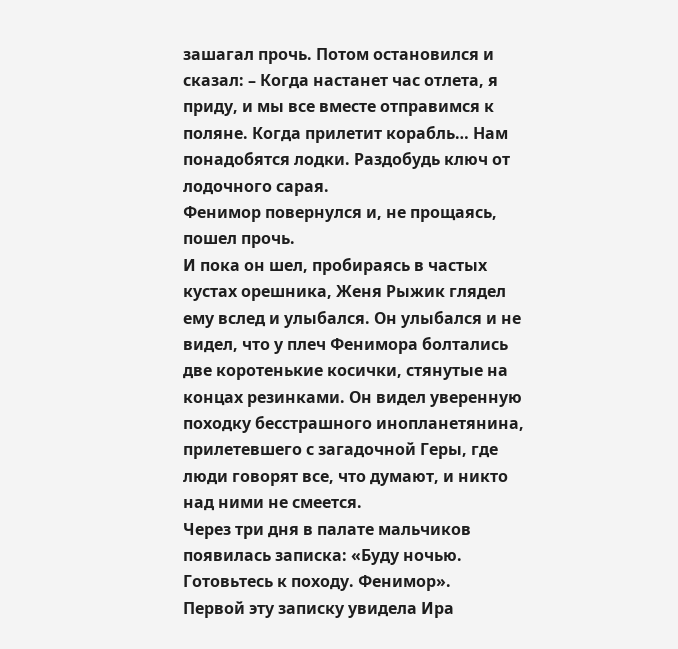зашагал прочь. Потом остановился и сказал: – Когда настанет час отлета, я приду, и мы все вместе отправимся к поляне. Когда прилетит корабль… Нам понадобятся лодки. Раздобудь ключ от лодочного сарая.
Фенимор повернулся и, не прощаясь, пошел прочь.
И пока он шел, пробираясь в частых кустах орешника, Женя Рыжик глядел ему вслед и улыбался. Он улыбался и не видел, что у плеч Фенимора болтались две коротенькие косички, стянутые на концах резинками. Он видел уверенную походку бесстрашного инопланетянина, прилетевшего с загадочной Геры, где люди говорят все, что думают, и никто над ними не смеется.
Через три дня в палате мальчиков появилась записка: «Буду ночью. Готовьтесь к походу. Фенимор».
Первой эту записку увидела Ира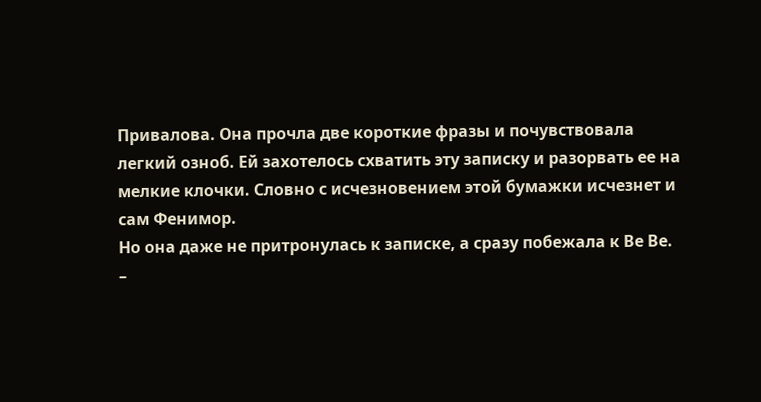Привалова. Она прочла две короткие фразы и почувствовала легкий озноб. Ей захотелось схватить эту записку и разорвать ее на мелкие клочки. Словно с исчезновением этой бумажки исчезнет и сам Фенимор.
Но она даже не притронулась к записке, а сразу побежала к Ве Ве.
–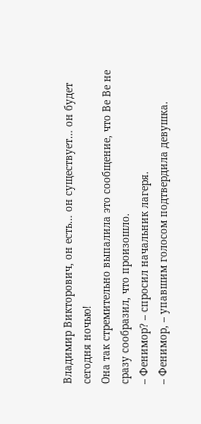Владимир Викторович, он есть… он существует… он будет сегодня ночью!
Она так стремительно выпалила это сообщение, что Ве Ве не сразу сообразил, что произошло.
– Фенимор? – спросил начальник лагеря.
– Фенимор, – упавшим голосом подтвердила девушка.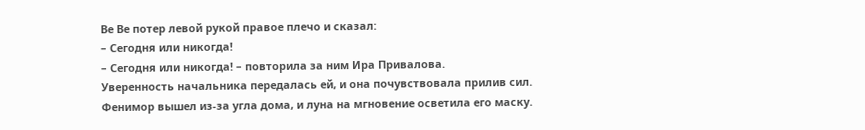Ве Ве потер левой рукой правое плечо и сказал:
– Сегодня или никогда!
– Сегодня или никогда! – повторила за ним Ира Привалова.
Уверенность начальника передалась ей, и она почувствовала прилив сил.
Фенимор вышел из-за угла дома, и луна на мгновение осветила его маску.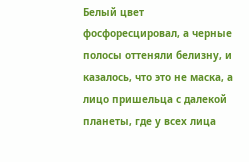Белый цвет фосфоресцировал, а черные полосы оттеняли белизну, и казалось, что это не маска, а лицо пришельца с далекой планеты, где у всех лица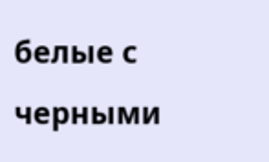белые с черными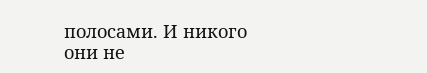полосами. И никого они не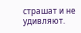страшат и не удивляют.